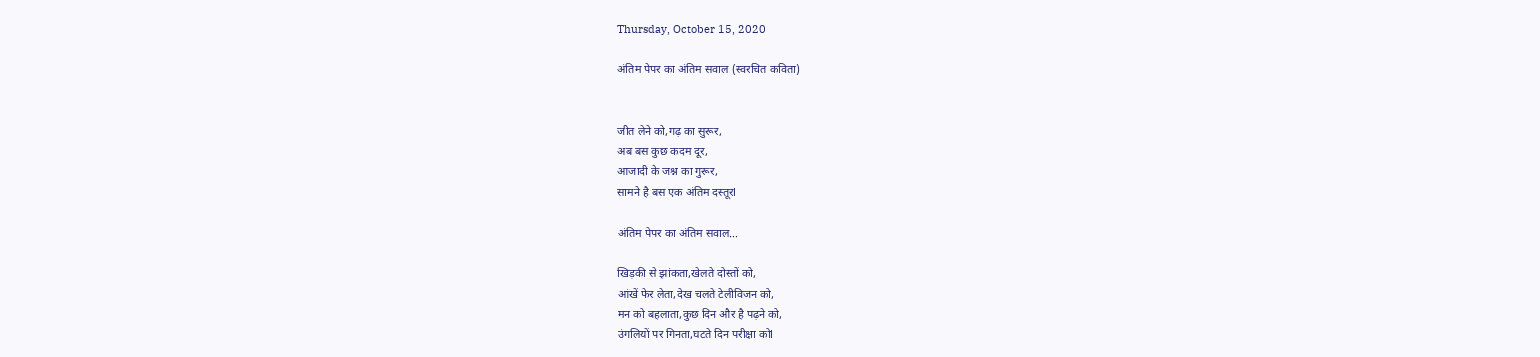Thursday, October 15, 2020

अंतिम पेपर का अंतिम सवाल (स्वरचित कविता)


जीत लेने को,गढ़ का सुरूर,
अब बस कुछ कदम दूर,
आजादी के जश्न का गुरूर,
सामने है बस एक अंतिम दस्तूरl

अंतिम पेपर का अंतिम सवाल...

खिड़की से झांकता,खेलते दोस्तों को,
आंखें फेर लेता,देख चलते टेलीविजन को,
मन को बहलाता,कुछ दिन और है पढ़ने को,
उंगलियों पर गिनता,घटते दिन परीक्षा कोl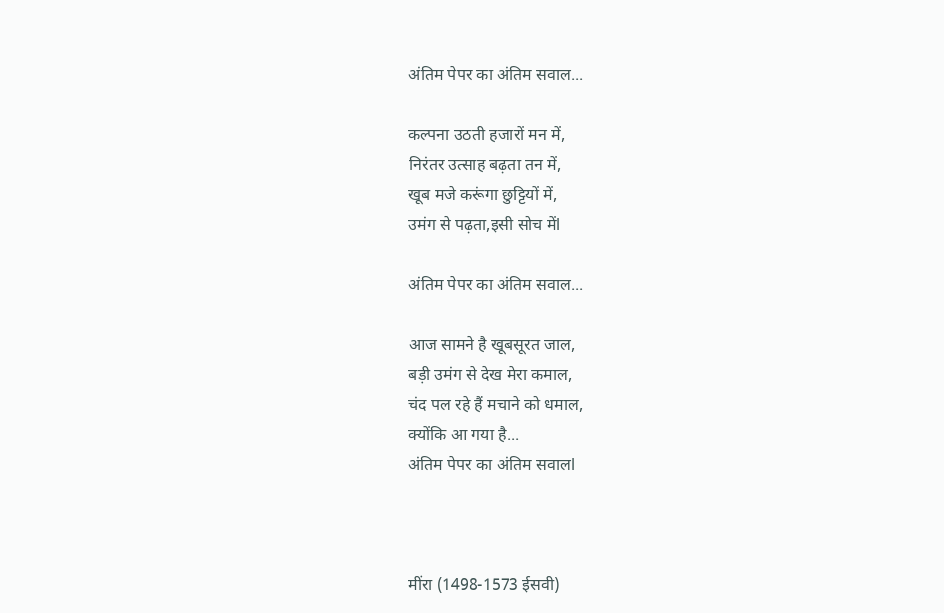अंतिम पेपर का अंतिम सवाल...

कल्पना उठती हजारों मन में,
निरंतर उत्साह बढ़ता तन में,
खूब मजे करूंगा छुट्टियों में,
उमंग से पढ़ता,इसी सोच मेंl

अंतिम पेपर का अंतिम सवाल...

आज सामने है खूबसूरत जाल,
बड़ी उमंग से देख मेरा कमाल,
चंद पल रहे हैं मचाने को धमाल,
क्योंकि आ गया है...
अंतिम पेपर का अंतिम सवालl



मींरा (1498-1573 ईसवी)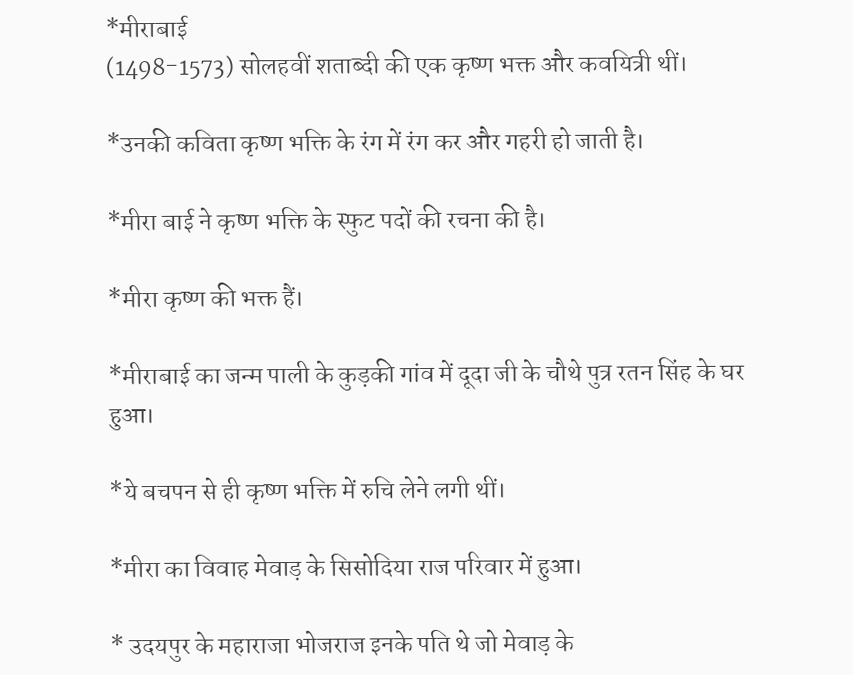*मीराबाई
(1498-1573) सोलहवीं शताब्दी की एक कृष्ण भक्त और कवयित्री थीं।

*उनकी कविता कृष्ण भक्ति के रंग में रंग कर और गहरी हो जाती है।

*मीरा बाई ने कृष्ण भक्ति के स्फुट पदों की रचना की है।

*मीरा कृष्ण की भक्त हैं।

*मीराबाई का जन्म पाली के कुड़की गांव में दूदा जी के चौथे पुत्र रतन सिंह के घर हुआ।

*ये बचपन से ही कृष्ण भक्ति में रुचि लेने लगी थीं।

*मीरा का विवाह मेवाड़ के सिसोदिया राज परिवार में हुआ।

* उदयपुर के महाराजा भोजराज इनके पति थे जो मेवाड़ के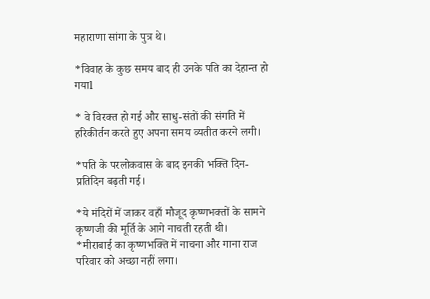महाराणा सांगा के पुत्र थे।

*विवाह के कुछ समय बाद ही उनके पति का देहान्त हो गयाl

* वे विरक्त हो गई और साधु-संतों की संगति में हरिकीर्तन करते हुए अपना समय व्यतीत करने लगी।

*पति के परलोकवास के बाद इनकी भक्ति दिन-प्रतिदिन बढ़ती गई।

*ये मंदिरों में जाकर वहाँ मौजूद कृष्णभक्तों के सामने कृष्णजी की मूर्ति के आगे नाचती रहती थी।
*मीराबाई का कृष्णभक्ति में नाचना और गाना राज परिवार को अच्छा नहीं लगा।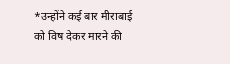*उन्होंने कई बार मीराबाई को विष देकर मारने की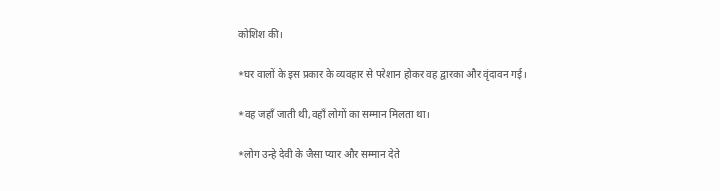कोशिश की।

*घर वालों के इस प्रकार के व्यवहार से परेशान होकर वह द्वारका और वृंदावन गई।

*वह जहाँ जाती थी,वहाँ लोगों का सम्मान मिलता था।

*लोग उन्हे देवी के जैसा प्यार और सम्मान देते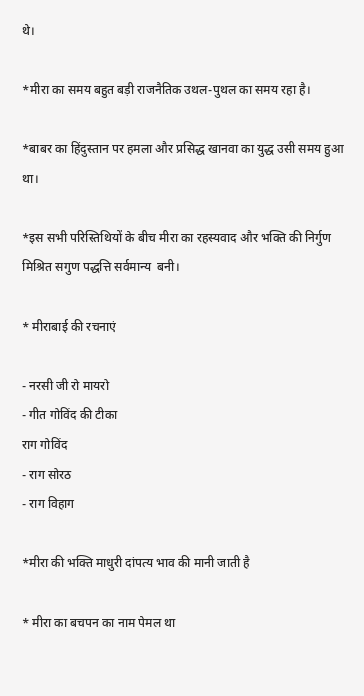थे।

*मीरा का समय बहुत बड़ी राजनैतिक उथल-पुथल का समय रहा है।

*बाबर का हिंदुस्तान पर हमला और प्रसिद्ध खानवा का युद्ध उसी समय हुआ था।

*इस सभी परिस्तिथियों के बीच मीरा का रहस्यवाद और भक्ति की निर्गुण मिश्रित सगुण पद्धत्ति सर्वमान्य  बनी।

* मीराबाई की रचनाएं

- नरसी जी रो मायरो
- गीत गोविंद की टीका
राग गोविंद
- राग सोरठ
- राग विहाग

*मीरा की भक्ति माधुरी दांपत्य भाव की मानी जाती है

* मीरा का बचपन का नाम पेमल था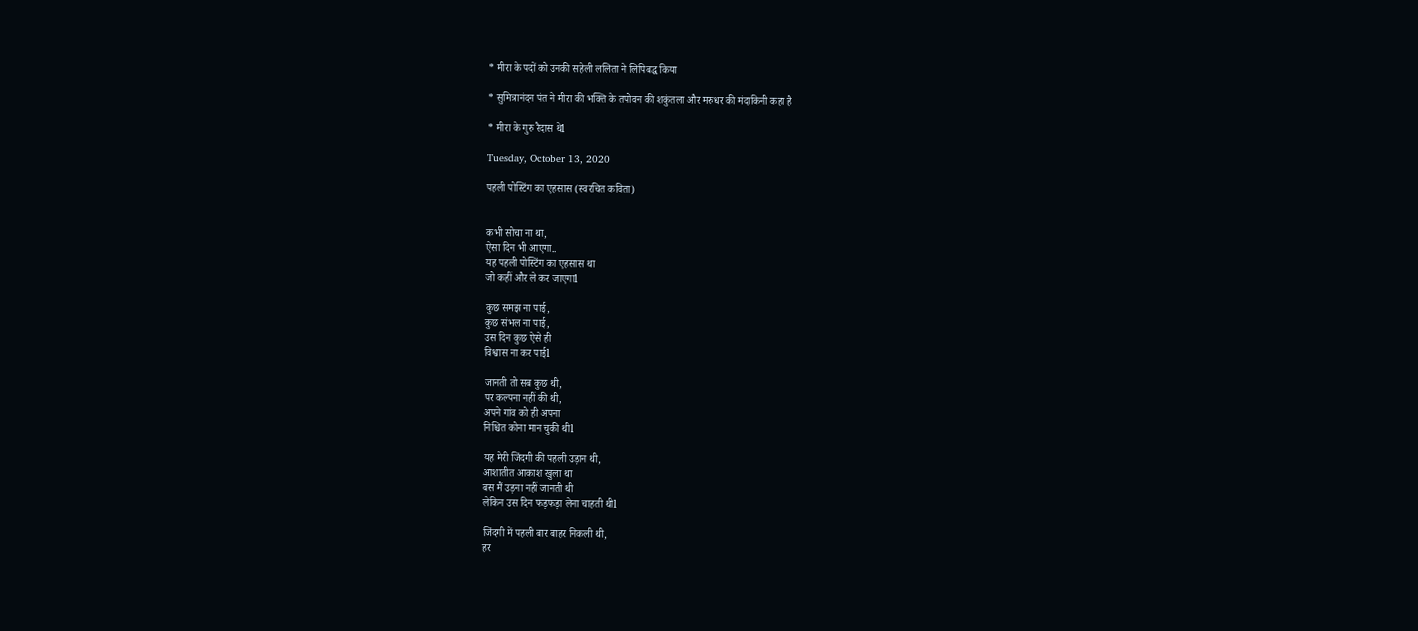* मीरा के पदों को उनकी सहेली ललिता ने लिपिबद्ध किया

* सुमित्रानंदन पंत ने मीरा की भक्ति के तपोवन की शकुंतला और मरुधर की मंदाकिनी कहा है

* मीरा के गुरु रैदास थेl

Tuesday, October 13, 2020

पहली पोस्टिंग का एहसास (स्वरचित कविता)


कभी सोचा ना था,
ऐसा दिन भी आएगा..
यह पहली पोस्टिंग का एहसास था
जो कहीं और ले कर जाएगाl

कुछ समझ ना पाई,
कुछ संभल ना पाई,
उस दिन कुछ ऐसे ही
विश्वास ना कर पाईl

जानती तो सब कुछ थी,
पर कल्पना नहीं की थी,
अपने गांव को ही अपना
निश्चित कोना मान चुकी थीl

यह मेरी जिंदगी की पहली उड़ान थी,
आशातीत आकाश खुला था
बस मैं उड़ना नहीं जानती थी
लेकिन उस दिन फड़फड़ा लेना चाहती थीl

जिंदगी में पहली बार बाहर निकली थी,
हर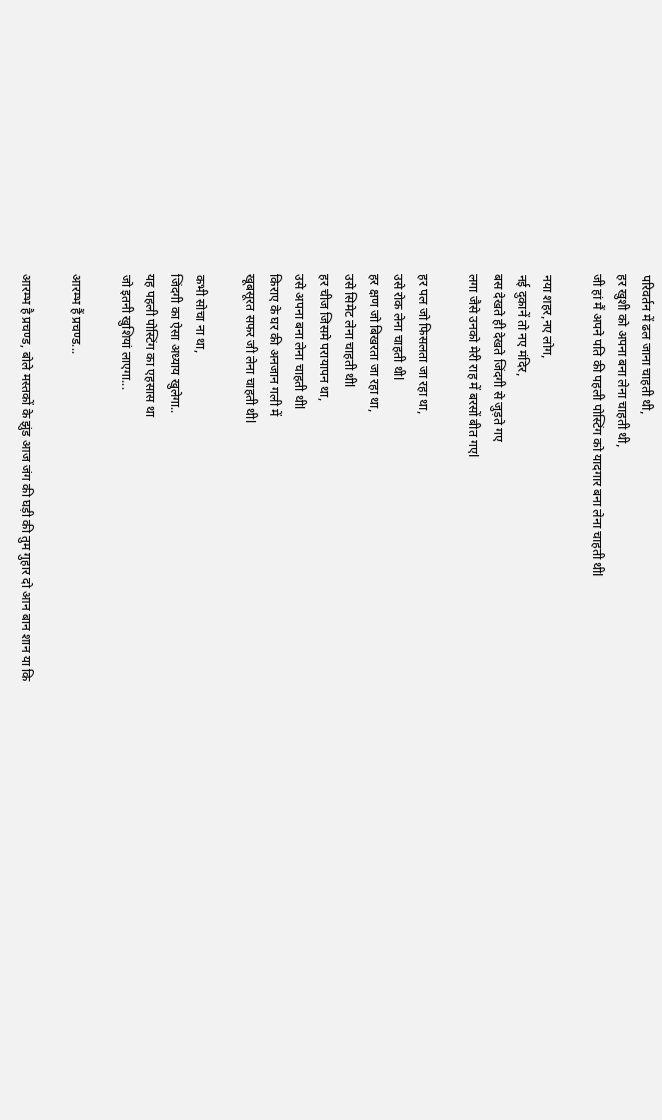परिवर्तन में ढल जाना चाहती थी,
हर खुशी को अपना बना लेना चाहती थी,
जी हां मैं अपने पति की पहली पोस्टिंग को यादगार बना लेना चाहती थीl

नया शहर,नए लोग,
नई दुकानें तो नए मंदिर,
बस देखते ही देखते जिंदगी से जुड़ते गए
लगा जैसे उनको मेरी राह में बरसों बीत गएl

हर पल जो फिसलता जा रहा था,
उसे रोक लेना चाहती थीl
हर क्षण जो बिखरता जा रहा था,
उसे सिमेट लेना चाहती थीl
हर चीज जिसमे परायापन था,
उसे अपना बना लेना चाहती थीl
किराए के घर की अनजान गली में
खूबसूरत सफर जी लेना चाहती थीl

कभी सोचा ना था,
जिंदगी का ऐसा अध्याय खुलेगा..
यह पहली पोस्टिंग का एहसास था
जो इतनी खुशियां लाएगा...

आरम्भ हैं प्रचण्ड...

आरम्भ है प्रचण्ड, बोले मस्तकों के झुंड आज जंग की घड़ी की तुम गुहार दो आन बान शान या कि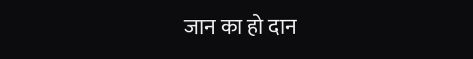जान का हो दान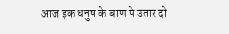आज इक धनुष के बाण पे उतार दो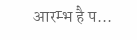आरम्भ है प...